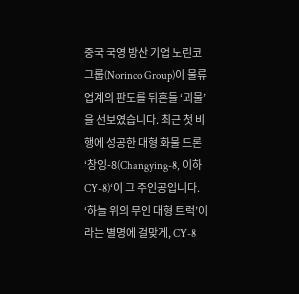중국 국영 방산 기업 노린코 그룹(Norinco Group)이 물류 업계의 판도를 뒤흔들 ‘괴물’을 선보였습니다. 최근 첫 비행에 성공한 대형 화물 드론 ‘창잉-8(Changying-8, 이하 CY-8)‘이 그 주인공입니다.
‘하늘 위의 무인 대형 트럭’이라는 별명에 걸맞게, CY-8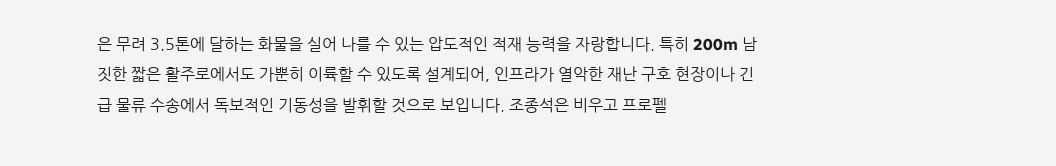은 무려 3.5톤에 달하는 화물을 실어 나를 수 있는 압도적인 적재 능력을 자랑합니다. 특히 200m 남짓한 짧은 활주로에서도 가뿐히 이륙할 수 있도록 설계되어, 인프라가 열악한 재난 구호 현장이나 긴급 물류 수송에서 독보적인 기동성을 발휘할 것으로 보입니다. 조종석은 비우고 프로펠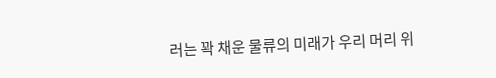러는 꽉 채운 물류의 미래가 우리 머리 위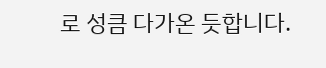로 성큼 다가온 듯합니다.